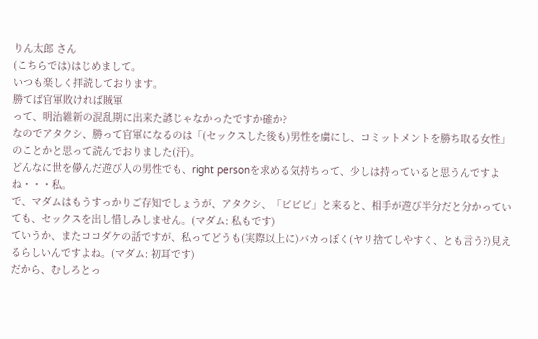りん太郎 さん
(こちらでは)はじめまして。
いつも楽しく拝読しております。
勝てば官軍敗ければ賊軍
って、明治維新の混乱期に出来た諺じゃなかったですか確か?
なのでアタクシ、勝って官軍になるのは「(セックスした後も)男性を虜にし、コミットメントを勝ち取る女性」のことかと思って読んでおりました(汗)。
どんなに世を儚んだ遊び人の男性でも、right personを求める気持ちって、少しは持っていると思うんですよね・・・私。
で、マダムはもうすっかりご存知でしょうが、アタクシ、「ビビビ」と来ると、相手が遊び半分だと分かっていても、セックスを出し惜しみしません。(マダム: 私もです)
ていうか、またココダケの話ですが、私ってどうも(実際以上に)バカっぽく(ヤリ捨てしやすく、とも言う?)見えるらしいんですよね。(マダム: 初耳です)
だから、むしろとっ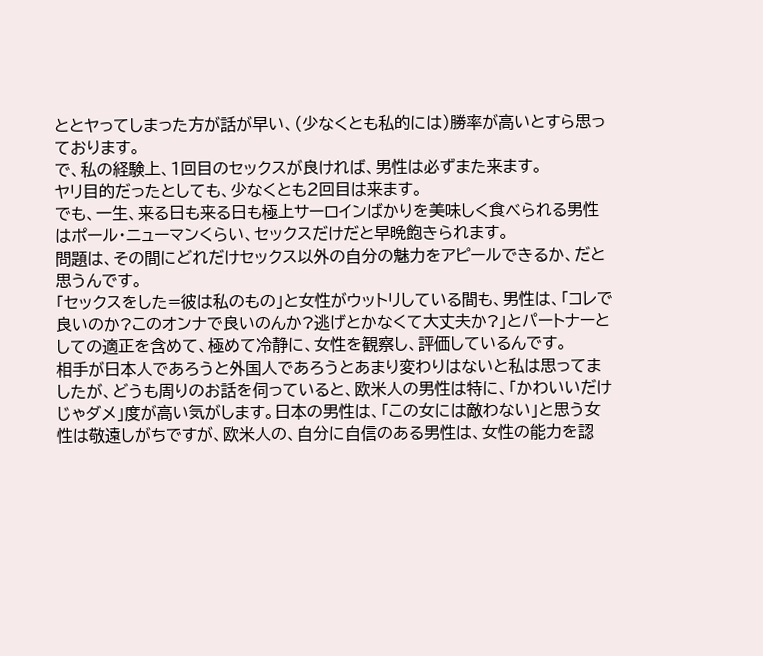ととヤってしまった方が話が早い、(少なくとも私的には)勝率が高いとすら思っております。
で、私の経験上、1回目のセックスが良ければ、男性は必ずまた来ます。
ヤリ目的だったとしても、少なくとも2回目は来ます。
でも、一生、来る日も来る日も極上サーロインばかりを美味しく食べられる男性はポール・ニューマンくらい、セックスだけだと早晩飽きられます。
問題は、その間にどれだけセックス以外の自分の魅力をアピールできるか、だと思うんです。
「セックスをした=彼は私のもの」と女性がウットリしている間も、男性は、「コレで良いのか?このオンナで良いのんか?逃げとかなくて大丈夫か?」とパートナーとしての適正を含めて、極めて冷静に、女性を観察し、評価しているんです。
相手が日本人であろうと外国人であろうとあまり変わりはないと私は思ってましたが、どうも周りのお話を伺っていると、欧米人の男性は特に、「かわいいだけじゃダメ」度が高い気がします。日本の男性は、「この女には敵わない」と思う女性は敬遠しがちですが、欧米人の、自分に自信のある男性は、女性の能力を認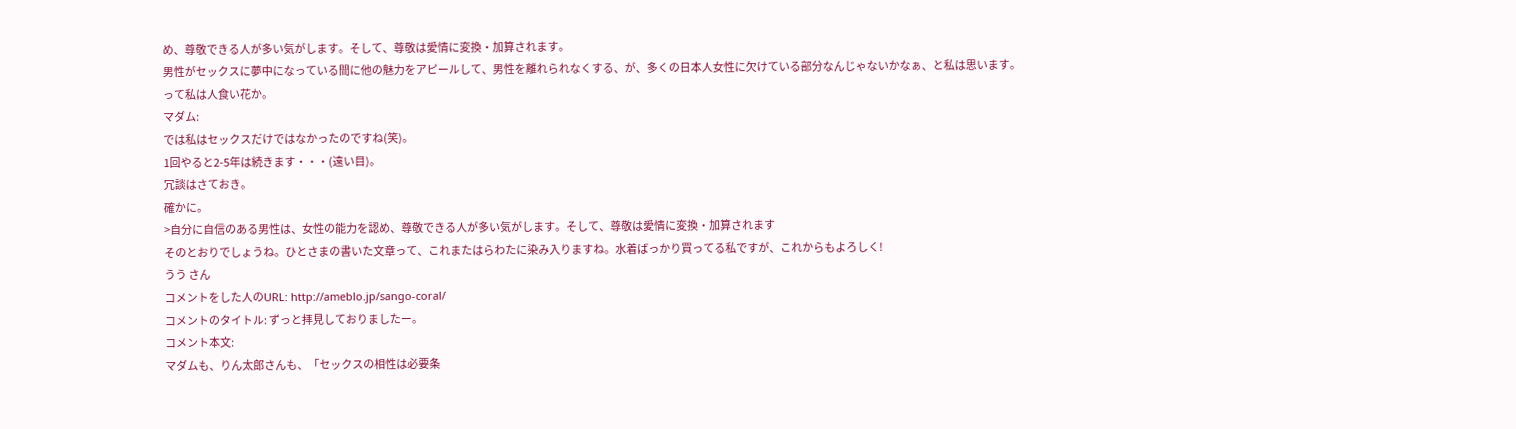め、尊敬できる人が多い気がします。そして、尊敬は愛情に変換・加算されます。
男性がセックスに夢中になっている間に他の魅力をアピールして、男性を離れられなくする、が、多くの日本人女性に欠けている部分なんじゃないかなぁ、と私は思います。
って私は人食い花か。
マダム:
では私はセックスだけではなかったのですね(笑)。
1回やると2-5年は続きます・・・(遠い目)。
冗談はさておき。
確かに。
>自分に自信のある男性は、女性の能力を認め、尊敬できる人が多い気がします。そして、尊敬は愛情に変換・加算されます
そのとおりでしょうね。ひとさまの書いた文章って、これまたはらわたに染み入りますね。水着ばっかり買ってる私ですが、これからもよろしく!
うう さん
コメントをした人のURL: http://ameblo.jp/sango-coral/
コメントのタイトル: ずっと拝見しておりましたー。
コメント本文:
マダムも、りん太郎さんも、「セックスの相性は必要条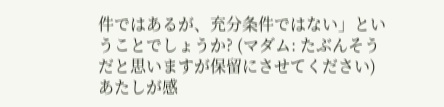件ではあるが、充分条件ではない」ということでしょうか? (マダム: たぶんそうだと思いますが保留にさせてください)
あたしが感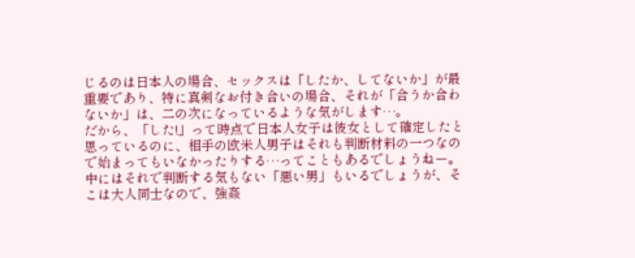じるのは日本人の場合、セックスは「したか、してないか」が最重要であり、特に真剣なお付き合いの場合、それが「合うか合わないか」は、二の次になっているような気がします…。
だから、「した!」って時点で日本人女子は彼女として確定したと思っているのに、相手の欧米人男子はそれも判断材料の一つなので始まってもいなかったりする…ってこともあるでしょうねー。
中にはそれで判断する気もない「悪い男」もいるでしょうが、そこは大人同士なので、強姦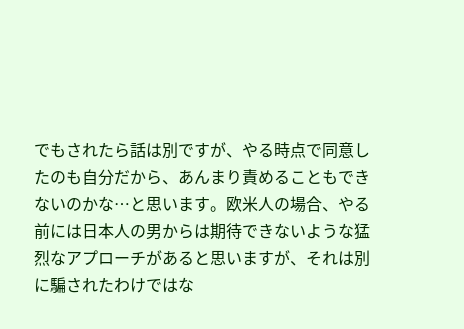でもされたら話は別ですが、やる時点で同意したのも自分だから、あんまり責めることもできないのかな…と思います。欧米人の場合、やる前には日本人の男からは期待できないような猛烈なアプローチがあると思いますが、それは別に騙されたわけではな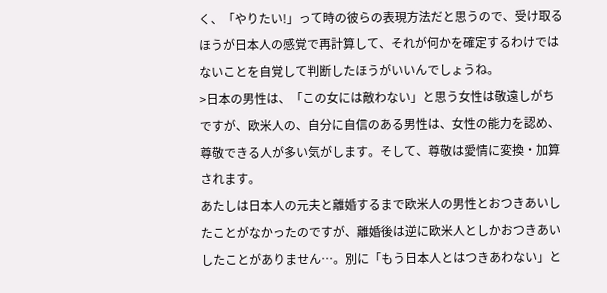く、「やりたい!」って時の彼らの表現方法だと思うので、受け取るほうが日本人の感覚で再計算して、それが何かを確定するわけではないことを自覚して判断したほうがいいんでしょうね。
>日本の男性は、「この女には敵わない」と思う女性は敬遠しがちですが、欧米人の、自分に自信のある男性は、女性の能力を認め、尊敬できる人が多い気がします。そして、尊敬は愛情に変換・加算されます。
あたしは日本人の元夫と離婚するまで欧米人の男性とおつきあいしたことがなかったのですが、離婚後は逆に欧米人としかおつきあいしたことがありません…。別に「もう日本人とはつきあわない」と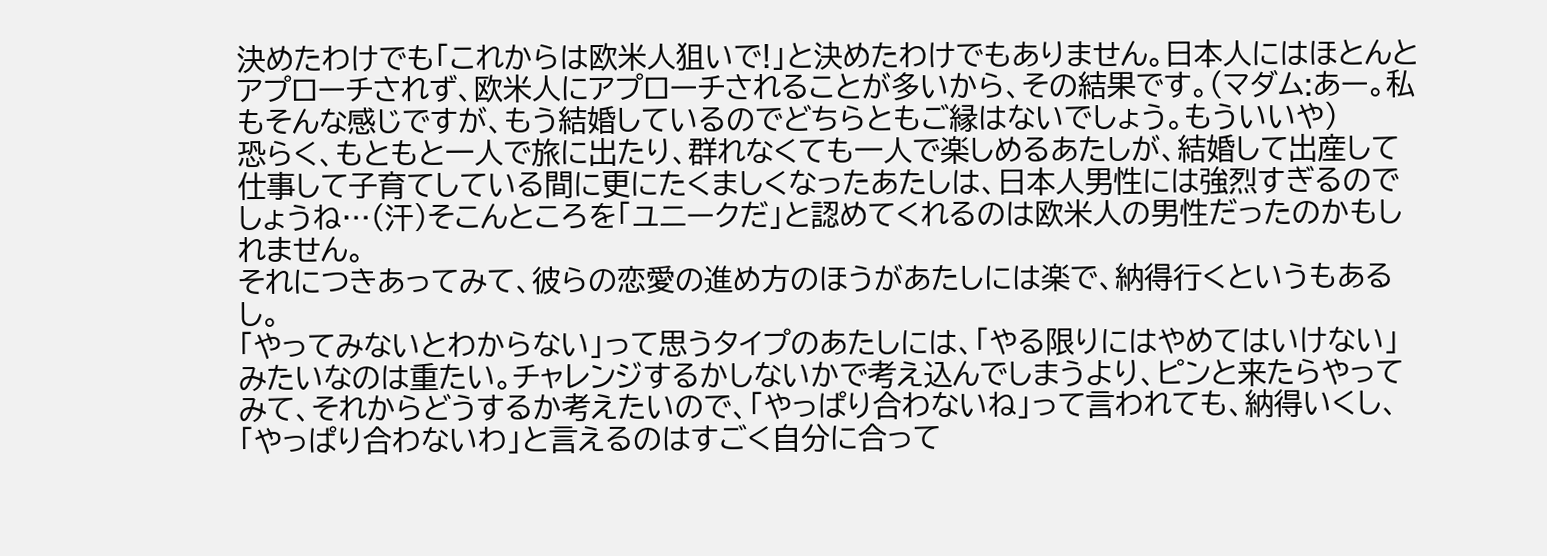決めたわけでも「これからは欧米人狙いで!」と決めたわけでもありません。日本人にはほとんとアプローチされず、欧米人にアプローチされることが多いから、その結果です。(マダム:あー。私もそんな感じですが、もう結婚しているのでどちらともご縁はないでしょう。もういいや)
恐らく、もともと一人で旅に出たり、群れなくても一人で楽しめるあたしが、結婚して出産して仕事して子育てしている間に更にたくましくなったあたしは、日本人男性には強烈すぎるのでしょうね…(汗)そこんところを「ユニークだ」と認めてくれるのは欧米人の男性だったのかもしれません。
それにつきあってみて、彼らの恋愛の進め方のほうがあたしには楽で、納得行くというもあるし。
「やってみないとわからない」って思うタイプのあたしには、「やる限りにはやめてはいけない」みたいなのは重たい。チャレンジするかしないかで考え込んでしまうより、ピンと来たらやってみて、それからどうするか考えたいので、「やっぱり合わないね」って言われても、納得いくし、「やっぱり合わないわ」と言えるのはすごく自分に合って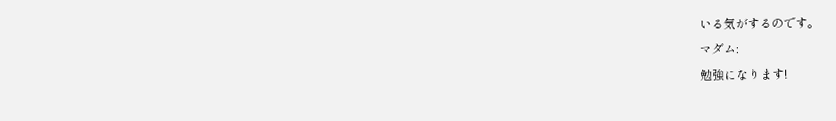いる気がするのです。
マダム:
勉強になります!